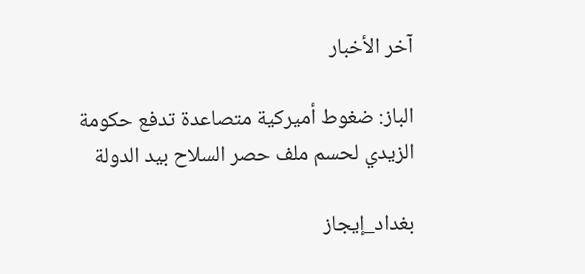آخر الأخبار

الباز: ضغوط أميركية متصاعدة تدفع حكومة الزيدي لحسم ملف حصر السلاح بيد الدولة

بغداد_إيجاز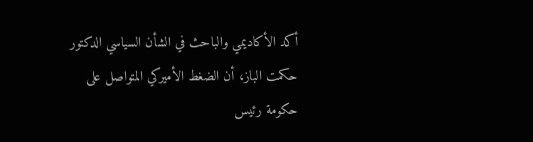أكد الأكاديمي والباحث في الشأن السياسي الدكتور حكمت الباز، أن الضغط الأميركي المتواصل على حكومة رئيس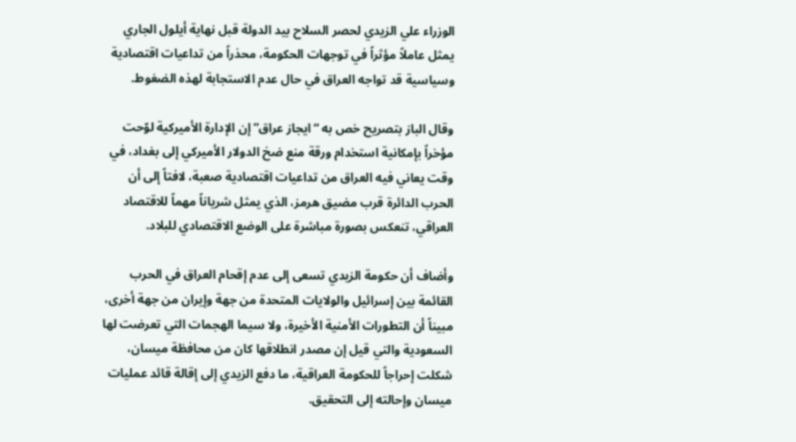الوزراء علي الزيدي لحصر السلاح بيد الدولة قبل نهاية أيلول الجاري يمثل عاملاً مؤثراً في توجهات الحكومة، محذراً من تداعيات اقتصادية وسياسية قد تواجه العراق في حال عدم الاستجابة لهذه الضغوط.

وقال الباز بتصريح خص به “ايجاز عراق” إن الإدارة الأميركية لوّحت مؤخراً بإمكانية استخدام ورقة منع ضخ الدولار الأميركي إلى بغداد، في وقت يعاني فيه العراق من تداعيات اقتصادية صعبة، لافتاً إلى أن الحرب الدائرة قرب مضيق هرمز، الذي يمثل شرياناً مهماً للاقتصاد العراقي، تنعكس بصورة مباشرة على الوضع الاقتصادي للبلاد.

وأضاف أن حكومة الزيدي تسعى إلى عدم إقحام العراق في الحرب القائمة بين إسرائيل والولايات المتحدة من جهة وإيران من جهة أخرى، مبيناً أن التطورات الأمنية الأخيرة، ولا سيما الهجمات التي تعرضت لها السعودية والتي قيل إن مصدر انطلاقها كان من محافظة ميسان، شكلت إحراجاً للحكومة العراقية، ما دفع الزيدي إلى إقالة قائد عمليات ميسان وإحالته إلى التحقيق.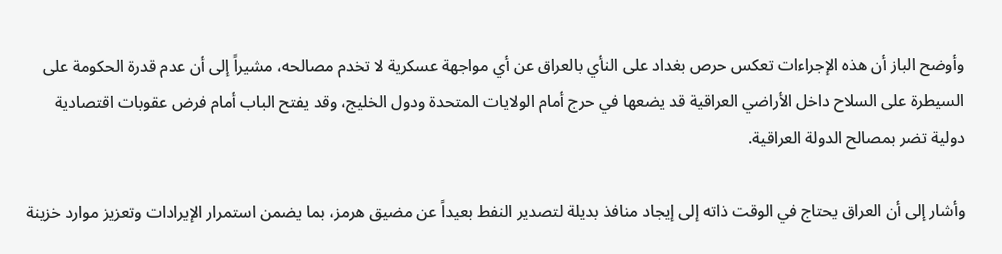وأوضح الباز أن هذه الإجراءات تعكس حرص بغداد على النأي بالعراق عن أي مواجهة عسكرية لا تخدم مصالحه، مشيراً إلى أن عدم قدرة الحكومة على السيطرة على السلاح داخل الأراضي العراقية قد يضعها في حرج أمام الولايات المتحدة ودول الخليج، وقد يفتح الباب أمام فرض عقوبات اقتصادية دولية تضر بمصالح الدولة العراقية.

وأشار إلى أن العراق يحتاج في الوقت ذاته إلى إيجاد منافذ بديلة لتصدير النفط بعيداً عن مضيق هرمز، بما يضمن استمرار الإيرادات وتعزيز موارد خزينة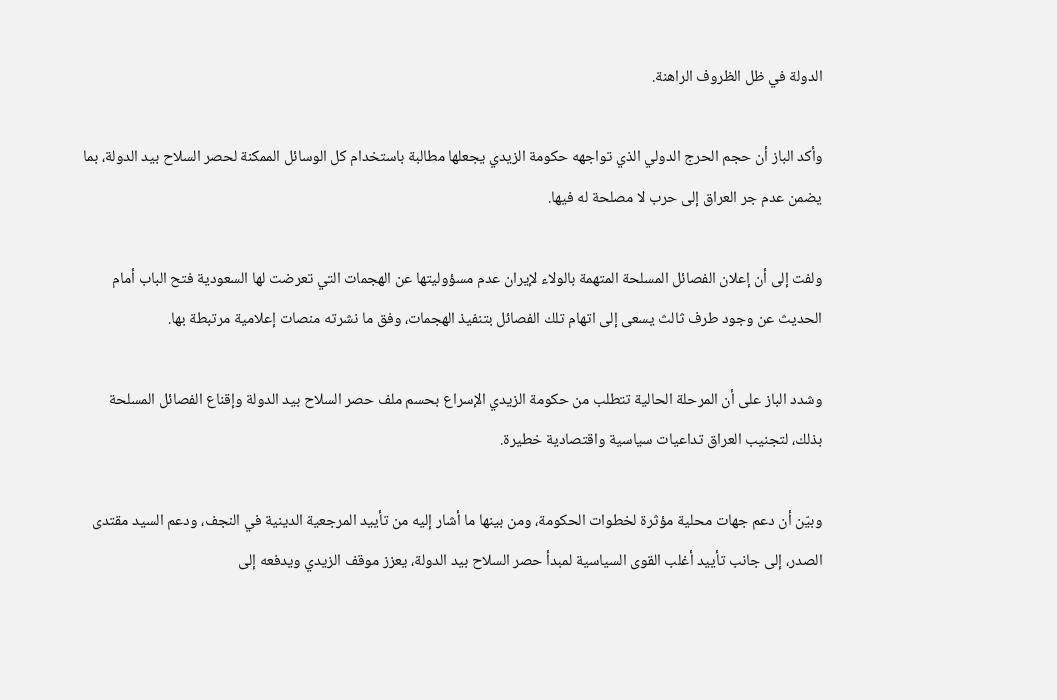الدولة في ظل الظروف الراهنة.

وأكد الباز أن حجم الحرج الدولي الذي تواجهه حكومة الزيدي يجعلها مطالبة باستخدام كل الوسائل الممكنة لحصر السلاح بيد الدولة، بما يضمن عدم جر العراق إلى حرب لا مصلحة له فيها.

ولفت إلى أن إعلان الفصائل المسلحة المتهمة بالولاء لإيران عدم مسؤوليتها عن الهجمات التي تعرضت لها السعودية فتح الباب أمام الحديث عن وجود طرف ثالث يسعى إلى اتهام تلك الفصائل بتنفيذ الهجمات، وفق ما نشرته منصات إعلامية مرتبطة بها.

وشدد الباز على أن المرحلة الحالية تتطلب من حكومة الزيدي الإسراع بحسم ملف حصر السلاح بيد الدولة وإقناع الفصائل المسلحة بذلك، لتجنيب العراق تداعيات سياسية واقتصادية خطيرة.

وبيّن أن دعم جهات محلية مؤثرة لخطوات الحكومة، ومن بينها ما أشار إليه من تأييد المرجعية الدينية في النجف، ودعم السيد مقتدى الصدر، إلى جانب تأييد أغلب القوى السياسية لمبدأ حصر السلاح بيد الدولة، يعزز موقف الزيدي ويدفعه إلى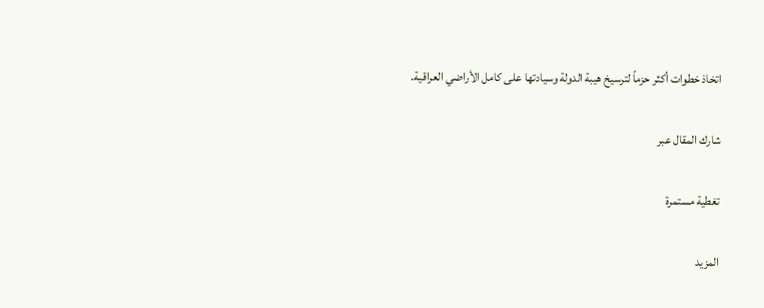اتخاذ خطوات أكثر حزماً لترسيخ هيبة الدولة وسيادتها على كامل الأراضي العراقية.

شارك المقال عبر

تغطية مستمرة

المزيد